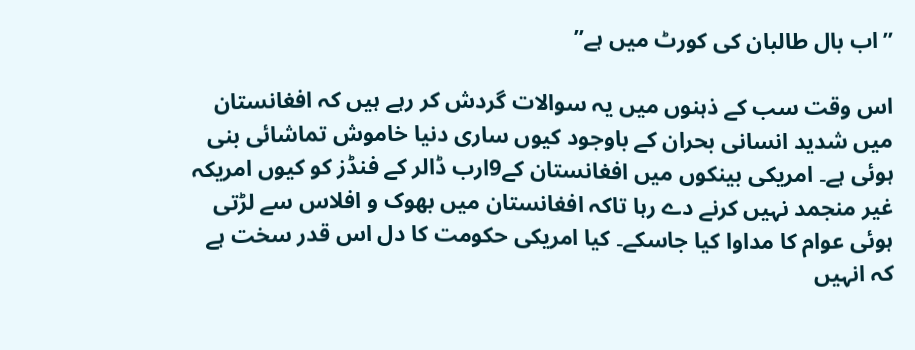”اب بال طالبان کی کورٹ میں ہے”

اس وقت سب کے ذہنوں میں یہ سوالات گردش کر رہے ہیں کہ افغانستان میں شدید انسانی بحران کے باوجود کیوں ساری دنیا خاموش تماشائی بنی ہوئی ہے۔ امریکی بینکوں میں افغانستان کے9ارب ڈالر کے فنڈز کو کیوں امریکہ غیر منجمد نہیں کرنے دے رہا تاکہ افغانستان میں بھوک و افلاس سے لڑتی ہوئی عوام کا مداوا کیا جاسکے۔ کیا امریکی حکومت کا دل اس قدر سخت ہے کہ انہیں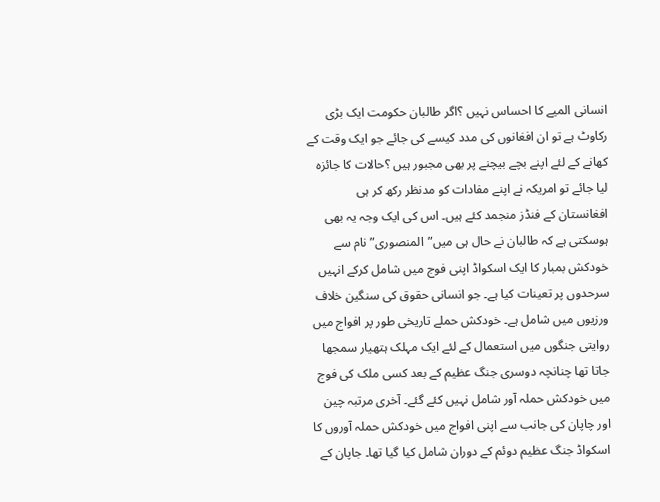انسانی المیے کا احساس نہیں ؟اگر طالبان حکومت ایک بڑی رکاوٹ ہے تو ان افغانوں کی مدد کیسے کی جائے جو ایک وقت کے کھانے کے لئے اپنے بچے بیچنے پر بھی مجبور ہیں ؟حالات کا جائزہ لیا جائے تو امریکہ نے اپنے مفادات کو مدنظر رکھ کر ہی افغانستان کے فنڈز منجمد کئے ہیں۔ اس کی ایک وجہ یہ بھی ہوسکتی ہے کہ طالبان نے حال ہی میں”المنصوری”نام سے خودکش بمبار کا ایک اسکواڈ اپنی فوج میں شامل کرکے انہیں سرحدوں پر تعینات کیا ہے۔ جو انسانی حقوق کی سنگین خلاف ورزیوں میں شامل ہے۔ خودکش حملے تاریخی طور پر افواج میں روایتی جنگوں میں استعمال کے لئے ایک مہلک ہتھیار سمجھا جاتا تھا چنانچہ دوسری جنگ عظیم کے بعد کسی ملک کی فوج میں خودکش حملہ آور شامل نہیں کئے گئے۔ آخری مرتبہ چین اور چاپان کی جانب سے اپنی افواج میں خودکش حملہ آوروں کا اسکواڈ جنگ عظیم دوئم کے دوران شامل کیا گیا تھا۔ جاپان کے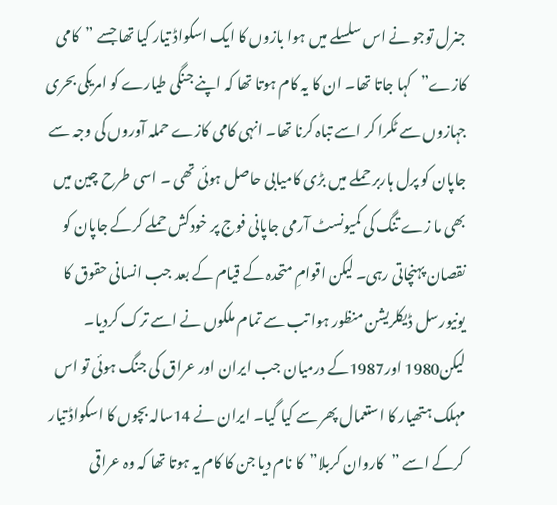جنرل توجو نے اس سلسلے میں ہوا بازوں کا ایک اسکواڈ تیار کیا تھا جسے ”کامی کازے”کہا جاتا تھا۔ ان کا یہ کام ہوتا تھا کہ اپنے جنگی طیارے کو امریکی بحری جہازوں سے ٹکرا کر اسے تباہ کرنا تھا۔ انہی کامی کازے حملہ آوروں کی وجہ سے جاپان کو پرل ہاربر حملے میں بڑی کامیابی حاصل ہوئی تھی ۔ اسی طرح چین میں بھی ما زے تنگ کی کمیونسٹ آرمی جاپانی فوج پر خودکش حملے کرکے جاپان کو نقصان پہنچاتی رہی۔ لیکن اقوامِ متحدہ کے قیام کے بعد جب انسانی حقوق کا یونیورسل ڈیکلریشن منظور ہوا تب سے تمام ملکوں نے اسے ترک کردیا۔ لیکن1980 اور1987کے درمیان جب ایران اور عراق کی جنگ ہوئی تو اس مہلک ہتھیار کا استعمال پھر سے کیا گیا۔ ایران نے 14سالہ بچوں کا اسکواڈ تیار کرکے اسے ”کاروان کربلا”کا نام دیا جن کا کام یہ ہوتا تھا کہ وہ عراقی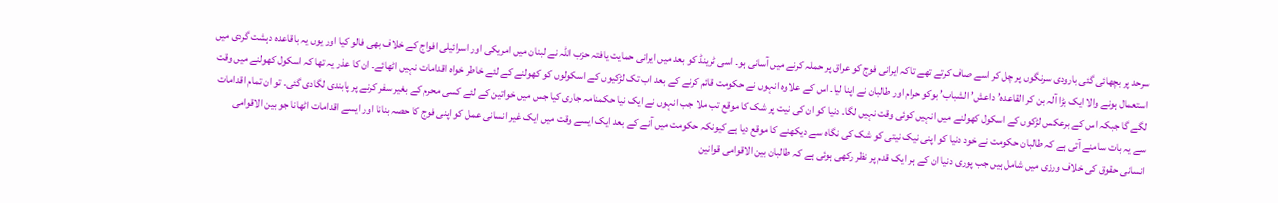سرحد پر بچھائی گئی بارودی سرنگوں پر چل کر اسے صاف کرتے تھے تاکہ ایرانی فوج کو عراق پر حملہ کرنے میں آسانی ہو۔ اسی ٹرینڈ کو بعد میں ایرانی حمایت یافتہ حزب اللہ نے لبنان میں امریکی اور اسرائیلی افواج کے خلاف بھی فالو کیا اور یوں یہ باقاعدہ دہشت گردی میں استعمال ہونے والا ایک بڑا آلہ بن کر القاعدہ’ داعش’ الشباب’ بوکو حرام اور طالبان نے اپنا لیا۔ اس کے علاوہ انہوں نے حکومت قائم کرنے کے بعد اب تک لڑکیوں کے اسکولوں کو کھولنے کے لئے خاطر خواہ اقدامات نہیں اٹھائے۔ ان کا عذر یہ تھا کہ اسکول کھولنے میں وقت لگے گا جبکہ اس کے برعکس لڑکوں کے اسکول کھولنے میں انہیں کوئی وقت نہیں لگا۔ دنیا کو ان کی نیت پر شک کا موقع تب ملا جب انہوں نے ایک نیا حکمنامہ جاری کیا جس میں خواتین کے لئے کسی محرم کے بغیر سفر کرنے پر پابندی لگادی گئی۔ تو ان تمام اقدامات سے یہ بات سامنے آتی ہے کہ طالبان حکومت نے خود دنیا کو اپنی نیک نیتی کو شک کی نگاہ سے دیکھنے کا موقع دیا ہے کیونکہ حکومت میں آنے کے بعد ایک ایسے وقت میں ایک غیر انسانی عمل کو اپنی فوج کا حصہ بنانا اور ایسے اقدامات اٹھانا جو بین الاقوامی انسانی حقوق کی خلاف ورزی میں شامل ہیں جب پوری دنیا ان کے ہر ایک قدم پر نظر رکھی ہوئی ہے کہ طالبان بین الاقوامی قوانین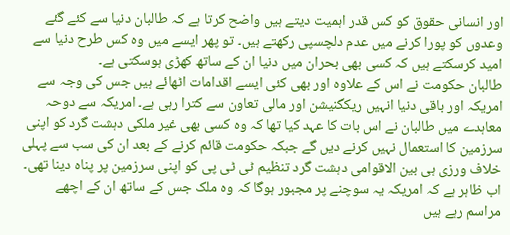اور انسانی حقوق کو کس قدر اہمیت دیتے ہیں واضح کرتا ہے کہ طالبان دنیا سے کئے گئے وعدوں کو پورا کرنے میں عدم دلچسپی رکھتے ہیں۔ تو پھر ایسے میں وہ کس طرح دنیا سے امید کرسکتے ہیں کہ کسی بھی بحران میں دنیا ان کے ساتھ کھڑی ہوسکتی ہے۔
طالبان حکومت نے اس کے علاوہ اور بھی کئی ایسے اقدامات اٹھائے ہیں جس کی وجہ سے امریکہ اور باقی دنیا انہیں ریکگنیشن اور مالی تعاون سے کترا رہی ہے۔ امریکہ سے دوحہ معاہدے میں طالبان نے اس بات کا عہد کیا تھا کہ وہ کسی بھی غیر ملکی دہشت گرد کو اپنی سرزمین کا استعمال نہیں کرنے دیں گے جبکہ حکومت قائم کرنے کے بعد ان کی سب سے پہلی خلاف ورزی ہی بین الاقوامی دہشت گرد تنظیم ٹی ٹی پی کو اپنی سرزمین پر پناہ دینا تھی۔ اب ظاہر ہے کہ امریکہ یہ سوچنے پر مجبور ہوگا کہ وہ ملک جس کے ساتھ ان کے اچھے مراسم رہے ہیں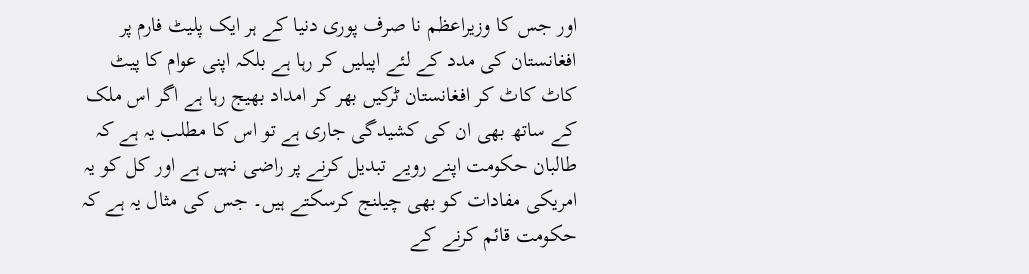اور جس کا وزیراعظم نا صرف پوری دنیا کے ہر ایک پلیٹ فارم پر افغانستان کی مدد کے لئے اپیلیں کر رہا ہے بلکہ اپنی عوام کا پیٹ کاٹ کاٹ کر افغانستان ٹرکیں بھر کر امداد بھیج رہا ہے اگر اس ملک کے ساتھ بھی ان کی کشیدگی جاری ہے تو اس کا مطلب یہ ہے کہ طالبان حکومت اپنے رویے تبدیل کرنے پر راضی نہیں ہے اور کل کو یہ امریکی مفادات کو بھی چیلنج کرسکتے ہیں۔ جس کی مثال یہ ہے کہ حکومت قائم کرنے کے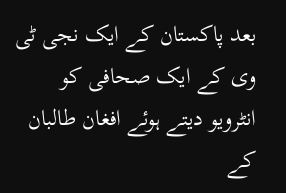بعد پاکستان کے ایک نجی ٹی وی کے ایک صحافی کو انٹرویو دیتے ہوئے افغان طالبان کے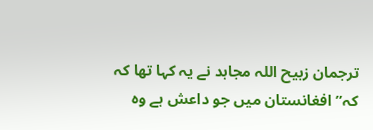ترجمان زبیح اللہ مجاہد نے یہ کہا تھا کہ کہ”افغانستان میں جو داعش ہے وہ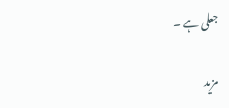جعلی ہے ۔

مزید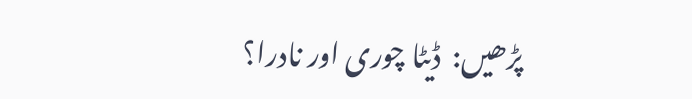پڑھیں:  ڈیٹا چوری اور نادرا؟